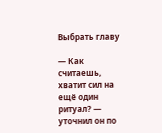Выбрать главу

— Как считаешь, хватит сил на ещё один ритуал? — уточнил он по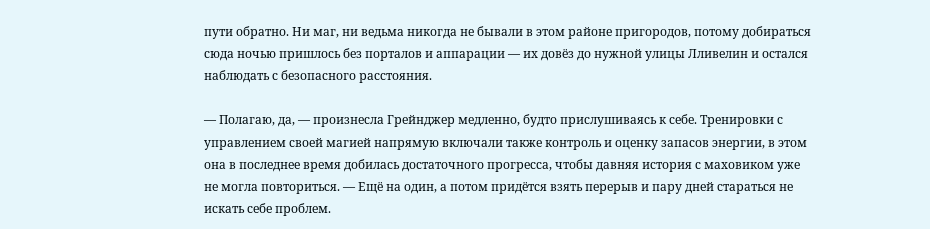пути обратно. Ни маг, ни ведьма никогда не бывали в этом районе пригородов, потому добираться сюда ночью пришлось без порталов и аппарации — их довёз до нужной улицы Лливелин и остался наблюдать с безопасного расстояния.

— Полагаю, да, — произнесла Грейнджер медленно, будто прислушиваясь к себе. Тренировки с управлением своей магией напрямую включали также контроль и оценку запасов энергии, в этом она в последнее время добилась достаточного прогресса, чтобы давняя история с маховиком уже не могла повториться. — Ещё на один, а потом придётся взять перерыв и пару дней стараться не искать себе проблем.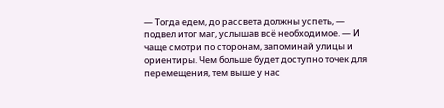— Тогда едем, до рассвета должны успеть, — подвел итог маг, услышав всё необходимое. — И чаще смотри по сторонам, запоминай улицы и ориентиры. Чем больше будет доступно точек для перемещения, тем выше у нас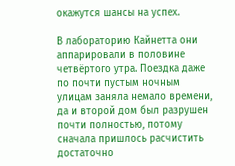окажутся шансы на успех.

В лабораторию Кайнетта они аппарировали в половине четвёртого утра. Поездка даже по почти пустым ночным улицам заняла немало времени, да и второй дом был разрушен почти полностью, потому сначала пришлось расчистить достаточно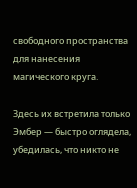свободного пространства для нанесения магического круга.

Здесь их встретила только Эмбер — быстро оглядела, убедилась, что никто не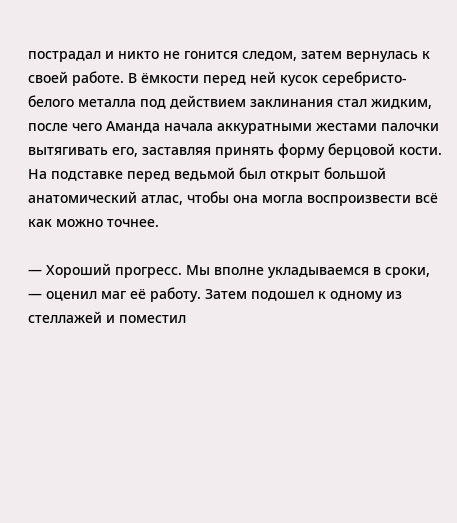пострадал и никто не гонится следом, затем вернулась к своей работе. В ёмкости перед ней кусок серебристо-белого металла под действием заклинания стал жидким, после чего Аманда начала аккуратными жестами палочки вытягивать его, заставляя принять форму берцовой кости. На подставке перед ведьмой был открыт большой анатомический атлас, чтобы она могла воспроизвести всё как можно точнее.

— Хороший прогресс. Мы вполне укладываемся в сроки, — оценил маг её работу. Затем подошел к одному из стеллажей и поместил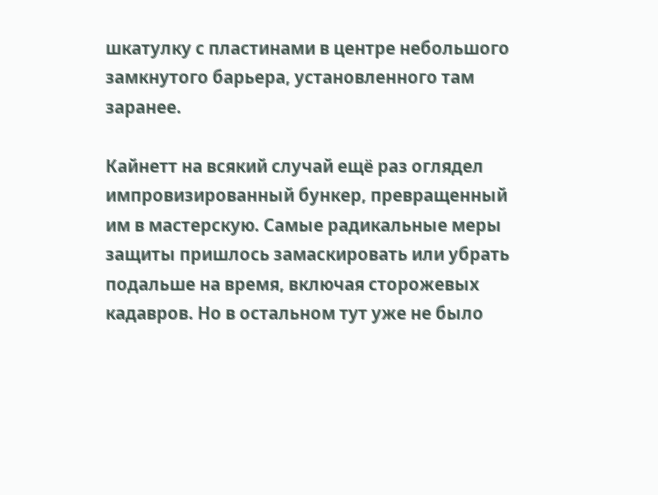шкатулку с пластинами в центре небольшого замкнутого барьера, установленного там заранее.

Кайнетт на всякий случай ещё раз оглядел импровизированный бункер, превращенный им в мастерскую. Самые радикальные меры защиты пришлось замаскировать или убрать подальше на время, включая сторожевых кадавров. Но в остальном тут уже не было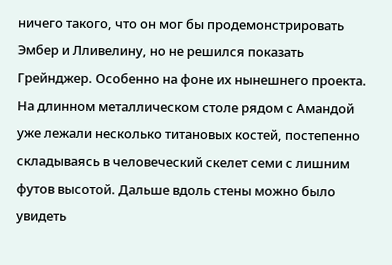ничего такого, что он мог бы продемонстрировать Эмбер и Лливелину, но не решился показать Грейнджер. Особенно на фоне их нынешнего проекта. На длинном металлическом столе рядом с Амандой уже лежали несколько титановых костей, постепенно складываясь в человеческий скелет семи с лишним футов высотой. Дальше вдоль стены можно было увидеть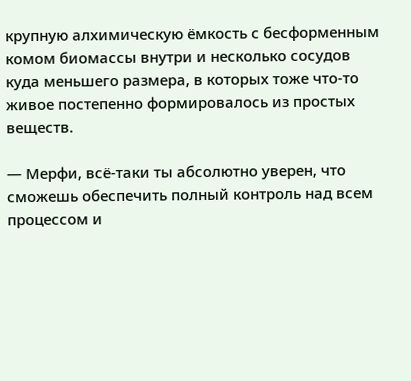крупную алхимическую ёмкость с бесформенным комом биомассы внутри и несколько сосудов куда меньшего размера, в которых тоже что-то живое постепенно формировалось из простых веществ.

— Мерфи, всё-таки ты абсолютно уверен, что сможешь обеспечить полный контроль над всем процессом и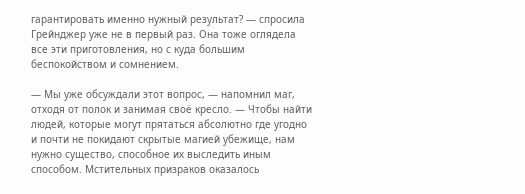гарантировать именно нужный результат? — спросила Грейнджер уже не в первый раз. Она тоже оглядела все эти приготовления, но с куда большим беспокойством и сомнением.

— Мы уже обсуждали этот вопрос, — напомнил маг, отходя от полок и занимая своё кресло. — Чтобы найти людей, которые могут прятаться абсолютно где угодно и почти не покидают скрытые магией убежище, нам нужно существо, способное их выследить иным способом. Мстительных призраков оказалось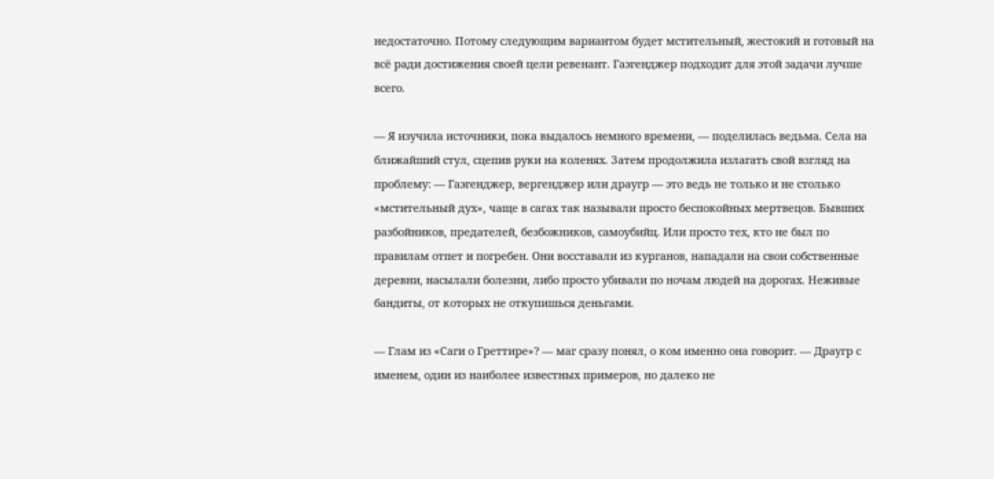недостаточно. Потому следующим вариантом будет мстительный, жестокий и готовый на всё ради достижения своей цели ревенант. Гаэгенджер подходит для этой задачи лучше всего.

— Я изучила источники, пока выдалось немного времени, — поделилась ведьма. Села на ближайший стул, сцепив руки на коленях. Затем продолжила излагать свой взгляд на проблему: — Гаэгенджер, вергенджер или драугр — это ведь не только и не столько «мстительный дух», чаще в сагах так называли просто беспокойных мертвецов. Бывших разбойников, предателей, безбожников, самоубийц. Или просто тех, кто не был по правилам отпет и погребен. Они восставали из курганов, нападали на свои собственные деревни, насылали болезни, либо просто убивали по ночам людей на дорогах. Неживые бандиты, от которых не откупишься деньгами.

— Глам из «Саги о Греттире»? — маг сразу понял, о ком именно она говорит. — Драугр с именем, один из наиболее известных примеров, но далеко не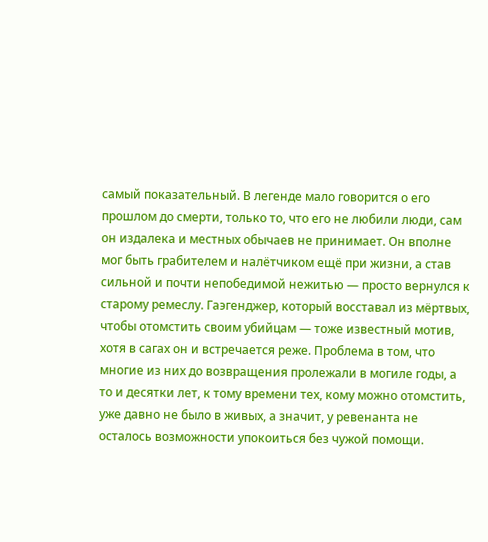самый показательный. В легенде мало говорится о его прошлом до смерти, только то, что его не любили люди, сам он издалека и местных обычаев не принимает. Он вполне мог быть грабителем и налётчиком ещё при жизни, а став сильной и почти непобедимой нежитью — просто вернулся к старому ремеслу. Гаэгенджер, который восставал из мёртвых, чтобы отомстить своим убийцам — тоже известный мотив, хотя в сагах он и встречается реже. Проблема в том, что многие из них до возвращения пролежали в могиле годы, а то и десятки лет, к тому времени тех, кому можно отомстить, уже давно не было в живых, а значит, у ревенанта не осталось возможности упокоиться без чужой помощи.